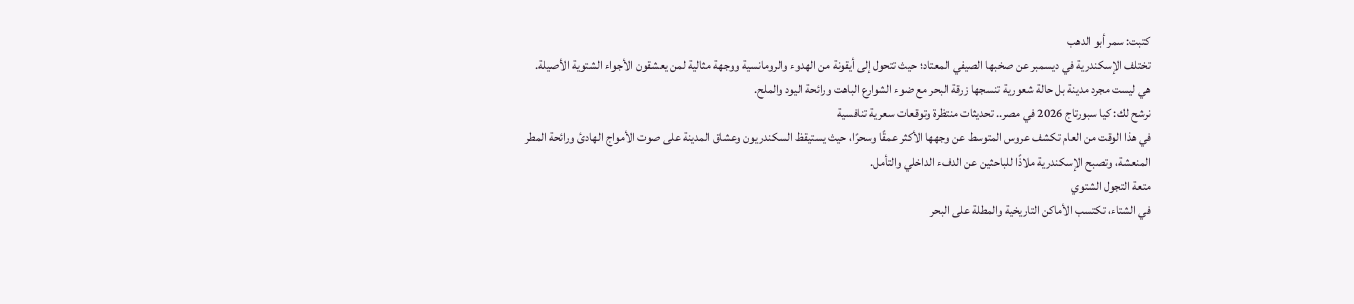كتبت: سمر أبو الدهب
تختلف الإسكندرية في ديسمبر عن صخبها الصيفي المعتاد؛ حيث تتحول إلى أيقونة من الهدوء والرومانسية ووجهة مثالية لمن يعشقون الأجواء الشتوية الأصيلة.
هي ليست مجرد مدينة بل حالة شعورية تنسجها زرقة البحر مع ضوء الشوارع الباهت ورائحة اليود والملح.
نرشح لك: كيا سبورتاج 2026 في مصر.. تحديثات منتظرة وتوقعات سعرية تنافسية
في هذا الوقت من العام تكشف عروس المتوسط عن وجهها الأكثر عمقًا وسحرًا، حيث يستيقظ السكندريون وعشاق المدينة على صوت الأمواج الهادئ ورائحة المطر المنعشة، وتصبح الإسكندرية ملاذًا للباحثين عن الدفء الداخلي والتأمل.
متعة التجول الشتوي
في الشتاء، تكتسب الأماكن التاريخية والمطلة على البحر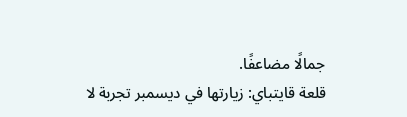جمالًا مضاعفًا.
قلعة قايتباي: زيارتها في ديسمبر تجربة لا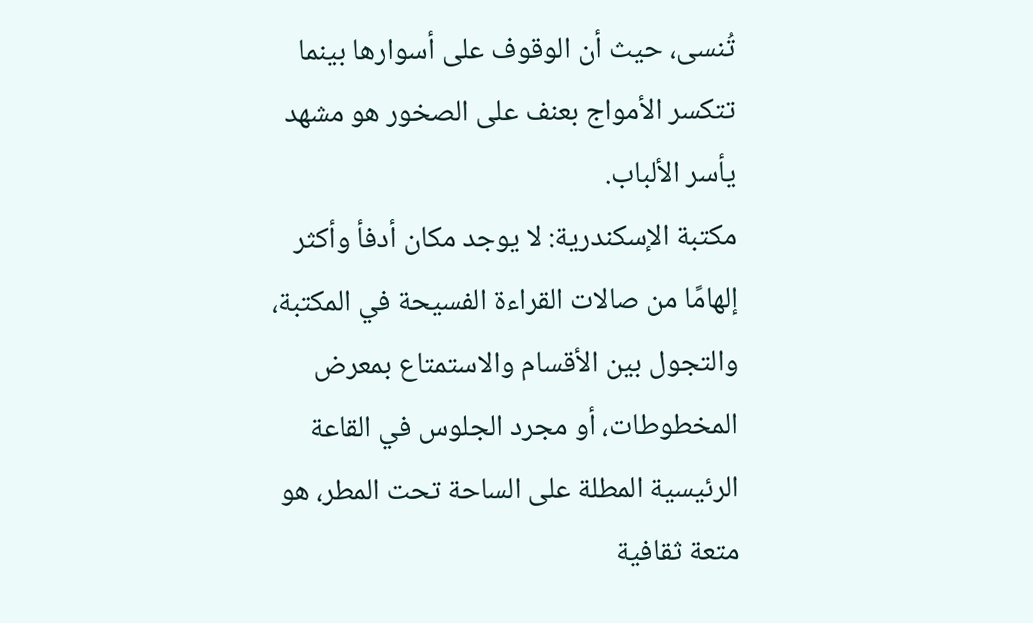تُنسى، حيث أن الوقوف على أسوارها بينما تتكسر الأمواج بعنف على الصخور هو مشهد يأسر الألباب.
مكتبة الإسكندرية: لا يوجد مكان أدفأ وأكثر إلهامًا من صالات القراءة الفسيحة في المكتبة، والتجول بين الأقسام والاستمتاع بمعرض المخطوطات، أو مجرد الجلوس في القاعة الرئيسية المطلة على الساحة تحت المطر، هو متعة ثقافية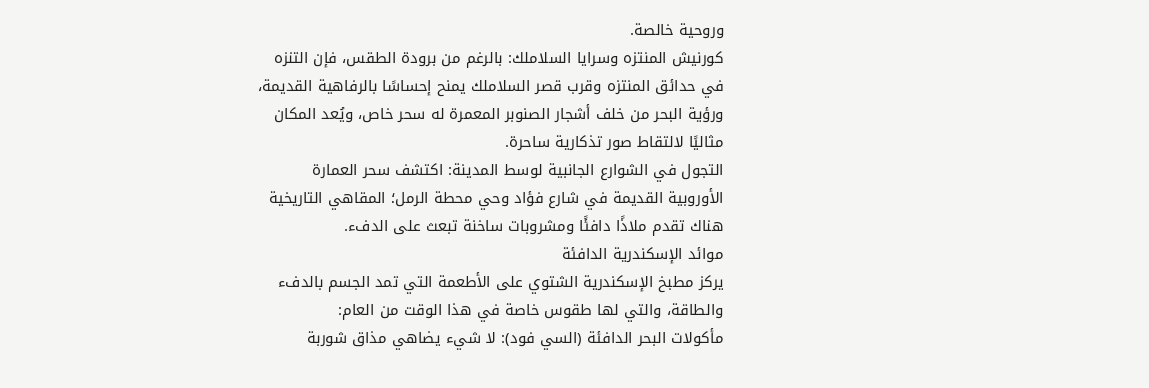وروحية خالصة.
كورنيش المنتزه وسرايا السلاملك: بالرغم من برودة الطقس، فإن التنزه في حدائق المنتزه وقرب قصر السلاملك يمنح إحساسًا بالرفاهية القديمة، ورؤية البحر من خلف أشجار الصنوبر المعمرة له سحر خاص، ويُعد المكان مثاليًا لالتقاط صور تذكارية ساحرة.
التجول في الشوارع الجانبية لوسط المدينة: اكتشف سحر العمارة الأوروبية القديمة في شارع فؤاد وحي محطة الرمل؛ المقاهي التاريخية هناك تقدم ملاذًا دافئًا ومشروبات ساخنة تبعث على الدفء.
موائد الإسكندرية الدافئة
يركز مطبخ الإسكندرية الشتوي على الأطعمة التي تمد الجسم بالدفء والطاقة، والتي لها طقوس خاصة في هذا الوقت من العام:
مأكولات البحر الدافئة (السي فود): لا شيء يضاهي مذاق شوربة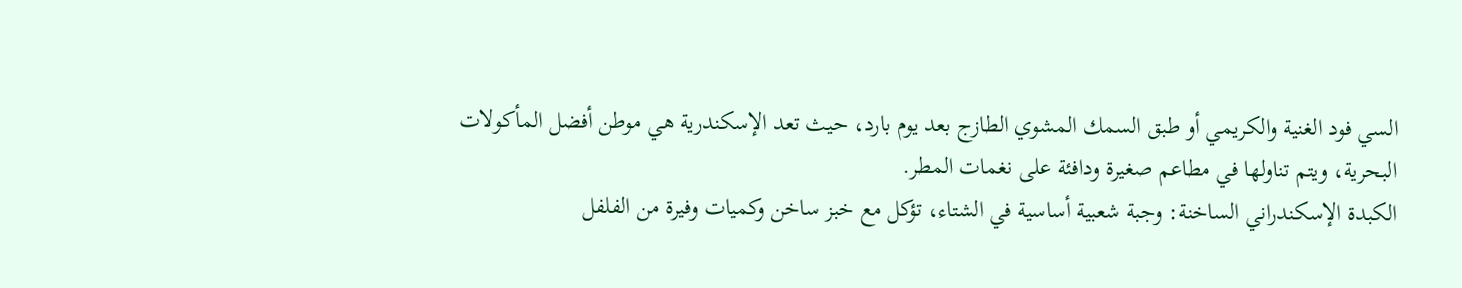السي فود الغنية والكريمي أو طبق السمك المشوي الطازج بعد يوم بارد، حيث تعد الإسكندرية هي موطن أفضل المأكولات البحرية، ويتم تناولها في مطاعم صغيرة ودافئة على نغمات المطر.
الكبدة الإسكندراني الساخنة: وجبة شعبية أساسية في الشتاء، تؤكل مع خبز ساخن وكميات وفيرة من الفلفل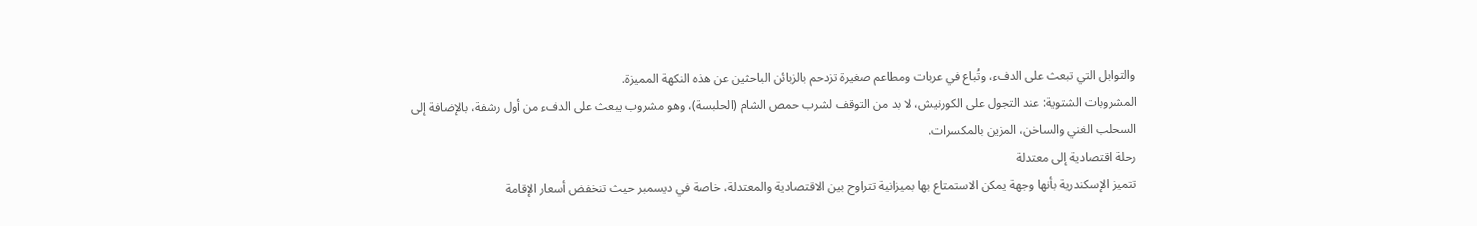والتوابل التي تبعث على الدفء، وتُباع في عربات ومطاعم صغيرة تزدحم بالزبائن الباحثين عن هذه النكهة المميزة.
المشروبات الشتوية: عند التجول على الكورنيش، لا بد من التوقف لشرب حمص الشام (الحلبسة)، وهو مشروب يبعث على الدفء من أول رشفة، بالإضافة إلى السحلب الغني والساخن، المزين بالمكسرات.
رحلة اقتصادية إلى معتدلة
تتميز الإسكندرية بأنها وجهة يمكن الاستمتاع بها بميزانية تتراوح بين الاقتصادية والمعتدلة، خاصة في ديسمبر حيث تنخفض أسعار الإقامة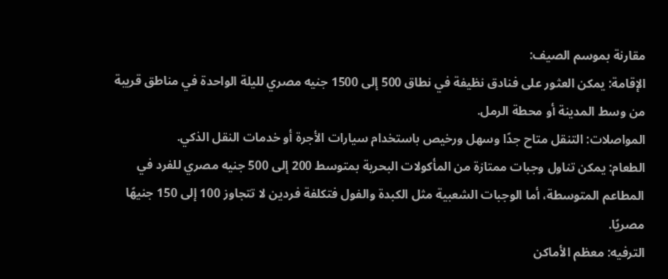مقارنة بموسم الصيف:
الإقامة: يمكن العثور على فنادق نظيفة في نطاق 500 إلى 1500 جنيه مصري لليلة الواحدة في مناطق قريبة من وسط المدينة أو محطة الرمل.
المواصلات: التنقل متاح جدًا وسهل ورخيص باستخدام سيارات الأجرة أو خدمات النقل الذكي.
الطعام: يمكن تناول وجبات ممتازة من المأكولات البحرية بمتوسط 200 إلى 500 جنيه مصري للفرد في المطاعم المتوسطة، أما الوجبات الشعبية مثل الكبدة والفول فتكلفة فردين لا تتجاوز 100 إلى 150 جنيهًا مصريًا.
الترفيه: معظم الأماكن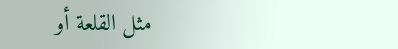مثل القلعة أو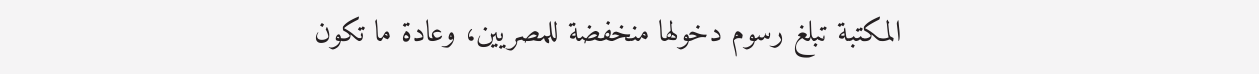المكتبة تبلغ رسوم دخولها منخفضة للمصريين، وعادة ما تكون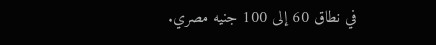في نطاق 60 إلى 100 جنيه مصري.